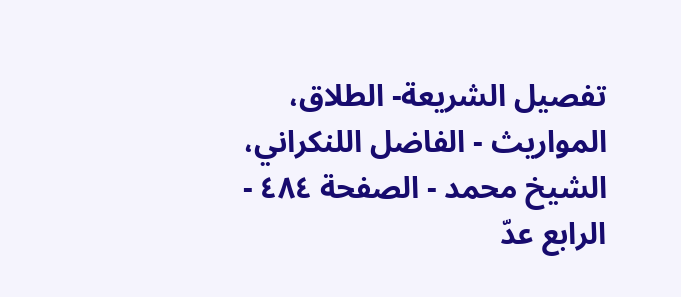تفصيل الشريعة- الطلاق، المواريث - الفاضل اللنكراني، الشيخ محمد - الصفحة ٤٨٤ - الرابع عدّ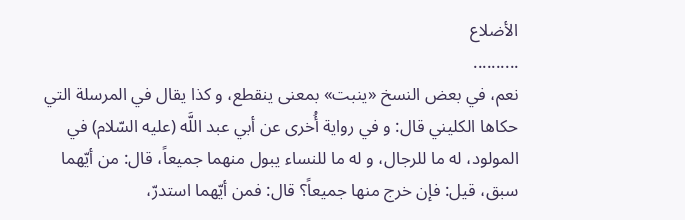الأضلاع
..........
نعم، في بعض النسخ «ينبت» بمعنى ينقطع، و كذا يقال في المرسلة التي حكاها الكليني قال: و في رواية أُخرى عن أبي عبد اللَّه (عليه السّلام) في المولود، له ما للرجال، و له ما للنساء يبول منهما جميعاً، قال: من أيّهما سبق، قيل: فإن خرج منها جميعاً؟ قال: فمن أيّهما استدرّ،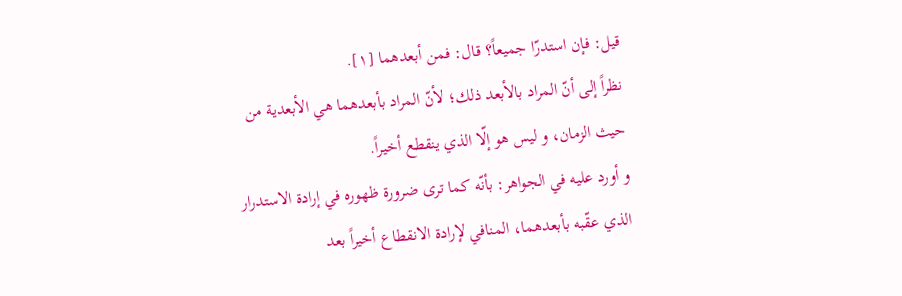قيل: فإن استدرّا جميعاً؟ قال: فمن أبعدهما [١].
نظراً إلى أنّ المراد بالأبعد ذلك؛ لأنّ المراد بأبعدهما هي الأبعدية من حيث الزمان، و ليس هو إلّا الذي ينقطع أخيراً.
و أورد عليه في الجواهر: بأنّه كما ترى ضرورة ظهوره في إرادة الاستدرار الذي عقّبه بأبعدهما، المنافي لإرادة الانقطاع أخيراً بعد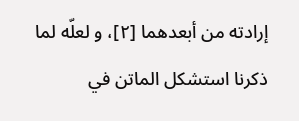إرادته من أبعدهما [٢]، و لعلّه لما ذكرنا استشكل الماتن في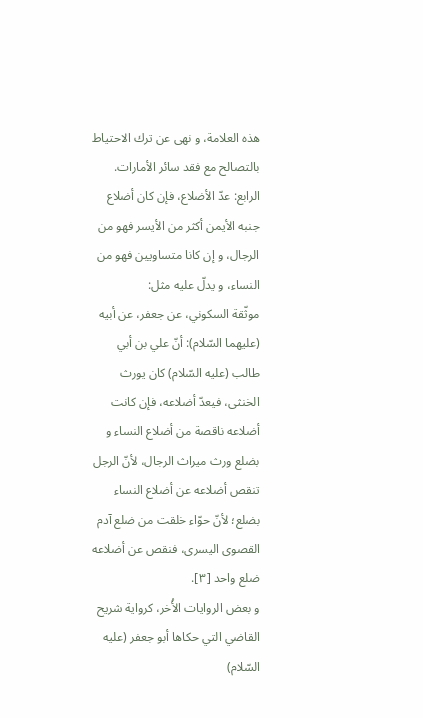هذه العلامة، و نهى عن ترك الاحتياط بالتصالح مع فقد سائر الأمارات.
الرابع: عدّ الأضلاع، فإن كان أضلاع جنبه الأيمن أكثر من الأيسر فهو من الرجال، و إن كانا متساويين فهو من النساء، و يدلّ عليه مثل:
موثّقة السكوني، عن جعفر، عن أبيه (عليهما السّلام): أنّ علي بن أبي طالب (عليه السّلام) كان يورث الخنثى، فيعدّ أضلاعه، فإن كانت أضلاعه ناقصة من أضلاع النساء و بضلع ورث ميراث الرجال، لأنّ الرجل تنقص أضلاعه عن أضلاع النساء بضلع؛ لأنّ حوّاء خلقت من ضلع آدم القصوى اليسرى، فنقص عن أضلاعه ضلع واحد [٣].
و بعض الروايات الأُخر، كرواية شريح القاضي التي حكاها أبو جعفر (عليه السّلام)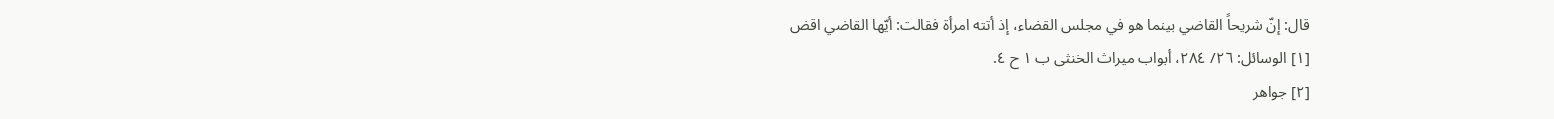قال: إنّ شريحاً القاضي بينما هو في مجلس القضاء، إذ أتته امرأة فقالت: أيّها القاضي اقض
[١] الوسائل: ٢٦/ ٢٨٤، أبواب ميراث الخنثى ب ١ ح ٤.
[٢] جواهر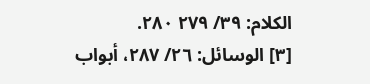الكلام: ٣٩/ ٢٧٩ ٢٨٠.
[٣] الوسائل: ٢٦/ ٢٨٧، أبواب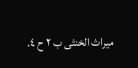ميراث الخنثى ب ٢ ح ٤.